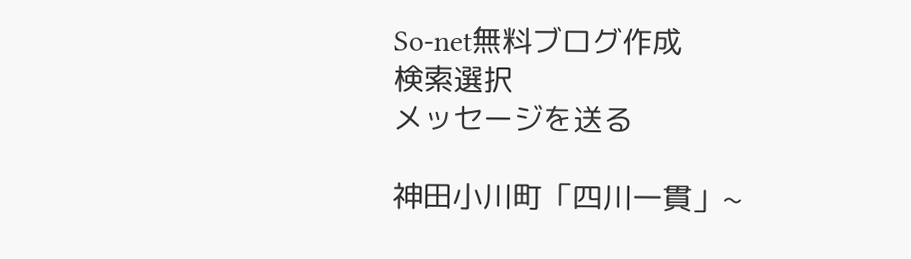So-net無料ブログ作成
検索選択
メッセージを送る

神田小川町「四川一貫」~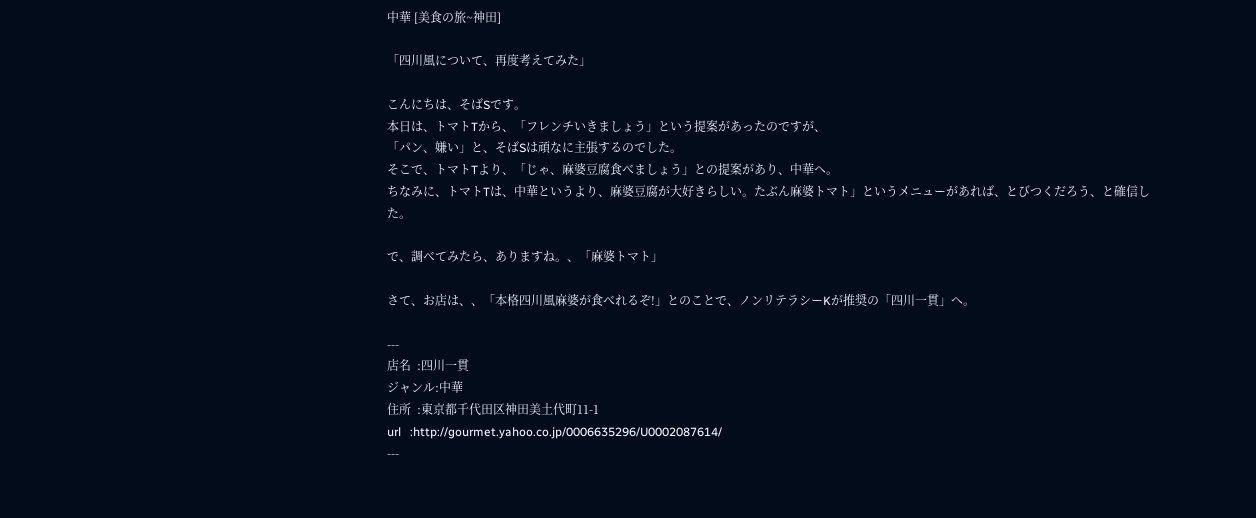中華 [美食の旅~神田]

「四川風について、再度考えてみた」

こんにちは、そばSです。
本日は、トマトTから、「フレンチいきましょう」という提案があったのですが、
「パン、嫌い」と、そばSは頑なに主張するのでした。
そこで、トマトTより、「じゃ、麻婆豆腐食べましょう」との提案があり、中華へ。
ちなみに、トマトTは、中華というより、麻婆豆腐が大好きらしい。たぶん麻婆トマト」というメニューがあれば、とびつくだろう、と確信した。

で、調べてみたら、ありますね。、「麻婆トマト」

さて、お店は、、「本格四川風麻婆が食べれるぞ!」とのことで、ノンリテラシーKが推奨の「四川一貫」へ。

---
店名  :四川一貫
ジャンル:中華
住所  :東京都千代田区神田美土代町11-1
url   :http://gourmet.yahoo.co.jp/0006635296/U0002087614/
---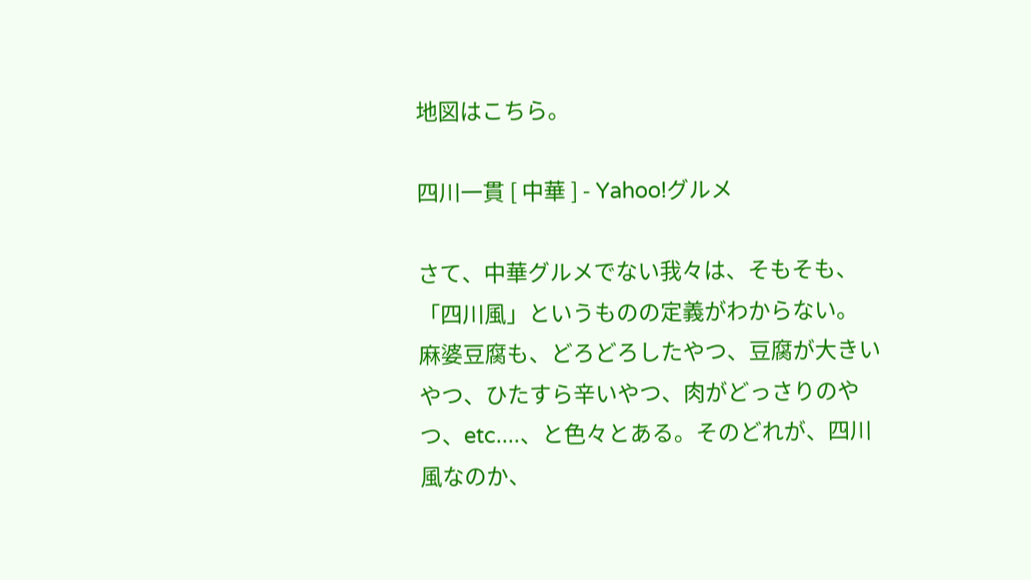地図はこちら。

四川一貫 [ 中華 ] - Yahoo!グルメ

さて、中華グルメでない我々は、そもそも、「四川風」というものの定義がわからない。
麻婆豆腐も、どろどろしたやつ、豆腐が大きいやつ、ひたすら辛いやつ、肉がどっさりのやつ、etc....、と色々とある。そのどれが、四川風なのか、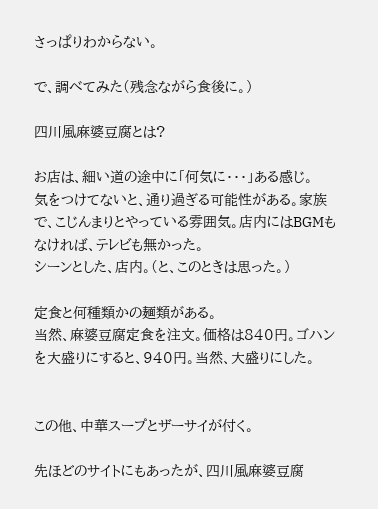さっぱりわからない。

で、調べてみた(残念ながら食後に。)

四川風麻婆豆腐とは?

お店は、細い道の途中に「何気に・・・」ある感じ。
気をつけてないと、通り過ぎる可能性がある。家族で、こじんまりとやっている雰囲気。店内にはBGMもなければ、テレビも無かった。
シーンとした、店内。(と、このときは思った。)

定食と何種類かの麺類がある。
当然、麻婆豆腐定食を注文。価格は840円。ゴハンを大盛りにすると、940円。当然、大盛りにした。


この他、中華スープとザーサイが付く。

先ほどのサイトにもあったが、四川風麻婆豆腐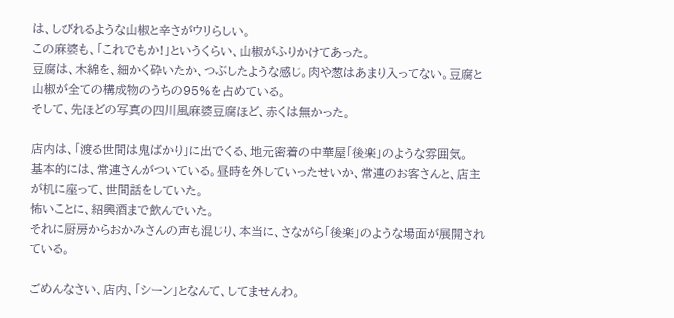は、しびれるような山椒と辛さがウリらしい。
この麻婆も、「これでもか!」というくらい、山椒がふりかけてあった。
豆腐は、木綿を、細かく砕いたか、つぶしたような感じ。肉や葱はあまり入ってない。豆腐と山椒が全ての構成物のうちの95%を占めている。
そして、先ほどの写真の四川風麻婆豆腐ほど、赤くは無かった。

店内は、「渡る世間は鬼ばかり」に出でくる、地元密着の中華屋「後楽」のような雰囲気。
基本的には、常連さんがついている。昼時を外していったせいか、常連のお客さんと、店主が机に座って、世間話をしていた。
怖いことに、紹興酒まで飲んでいた。
それに厨房からおかみさんの声も混じり、本当に、さながら「後楽」のような場面が展開されている。

ごめんなさい、店内、「シーン」となんて、してませんわ。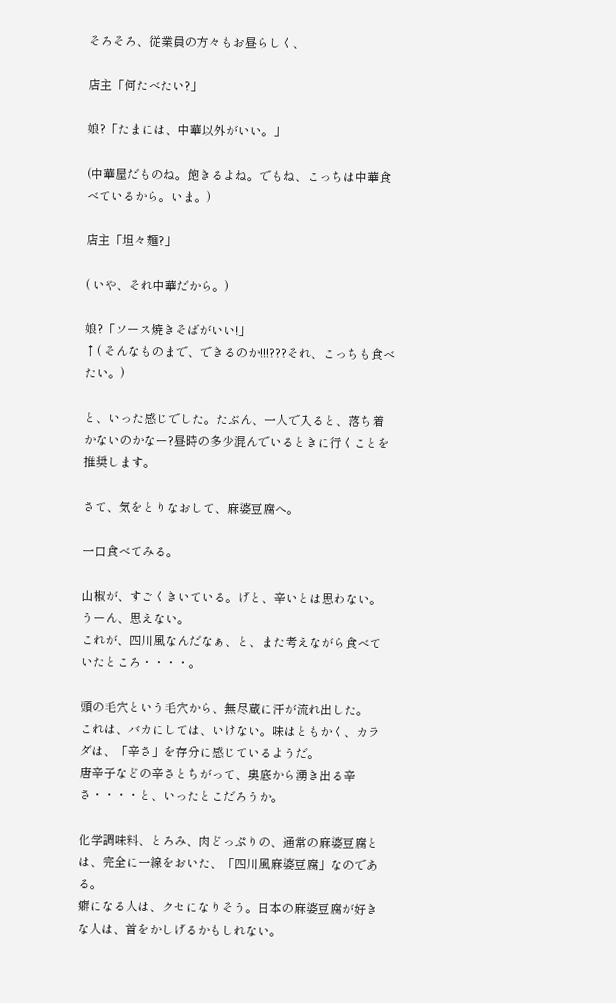そろそろ、従業員の方々もお昼らしく、

店主「何たべたい?」

娘?「たまには、中華以外がいい。」

(中華屋だものね。飽きるよね。でもね、こっちは中華食べているから。いま。)

店主「坦々麺?」

( いや、それ中華だから。)

娘?「ソース焼きそばがいい!」
↑( そんなものまで、できるのか!!!???それ、こっちも食べたい。)

と、いった感じでした。たぶん、一人で入ると、落ち着かないのかなー?昼時の多少混んでいるときに行くことを推奨します。

さて、気をとりなおして、麻婆豆腐へ。

一口食べてみる。

山椒が、すごくきいている。げと、辛いとは思わない。うーん、思えない。
これが、四川風なんだなぁ、と、また考えながら食べていたところ・・・・。

頭の毛穴という毛穴から、無尽蔵に汗が流れ出した。
これは、バカにしては、いけない。味はともかく、カラダは、「辛さ」を存分に感じているようだ。
唐辛子などの辛さとちがって、奥底から湧き出る辛さ・・・・と、いったとこだろうか。

化学調味料、とろみ、肉どっぷりの、通常の麻婆豆腐とは、完全に一線をおいた、「四川風麻婆豆腐」なのである。
癖になる人は、クセになりそう。日本の麻婆豆腐が好きな人は、首をかしげるかもしれない。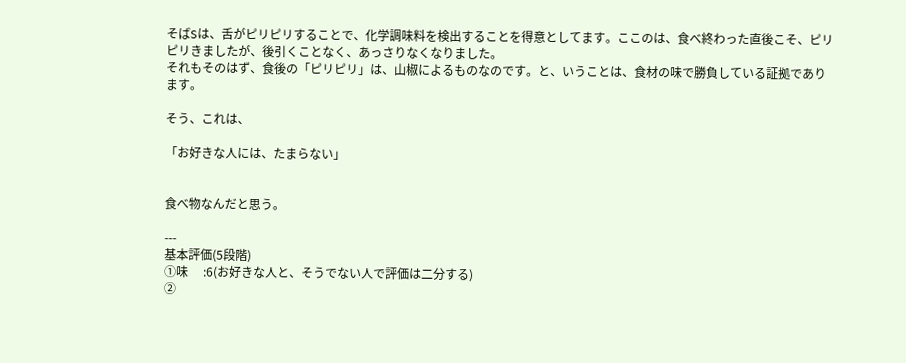そばSは、舌がピリピリすることで、化学調味料を検出することを得意としてます。ここのは、食べ終わった直後こそ、ピリピリきましたが、後引くことなく、あっさりなくなりました。
それもそのはず、食後の「ピリピリ」は、山椒によるものなのです。と、いうことは、食材の味で勝負している証拠であります。

そう、これは、

「お好きな人には、たまらない」


食べ物なんだと思う。

---
基本評価(5段階)
①味     :6(お好きな人と、そうでない人で評価は二分する)
②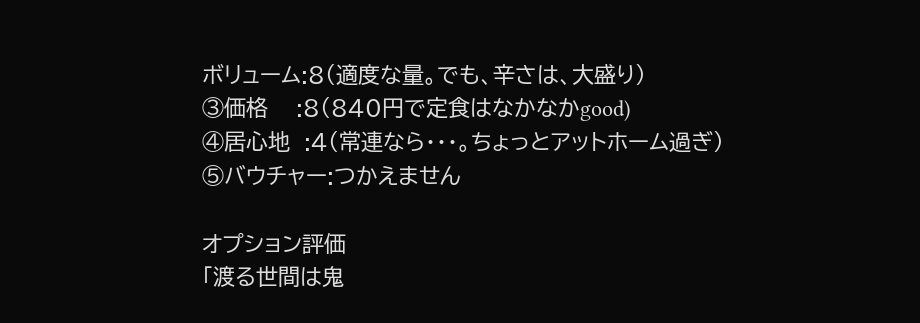ボリューム:8(適度な量。でも、辛さは、大盛り)
③価格    :8(840円で定食はなかなかgood)
④居心地  :4(常連なら・・・。ちょっとアットホーム過ぎ)
⑤バウチャー:つかえません

オプション評価
「渡る世間は鬼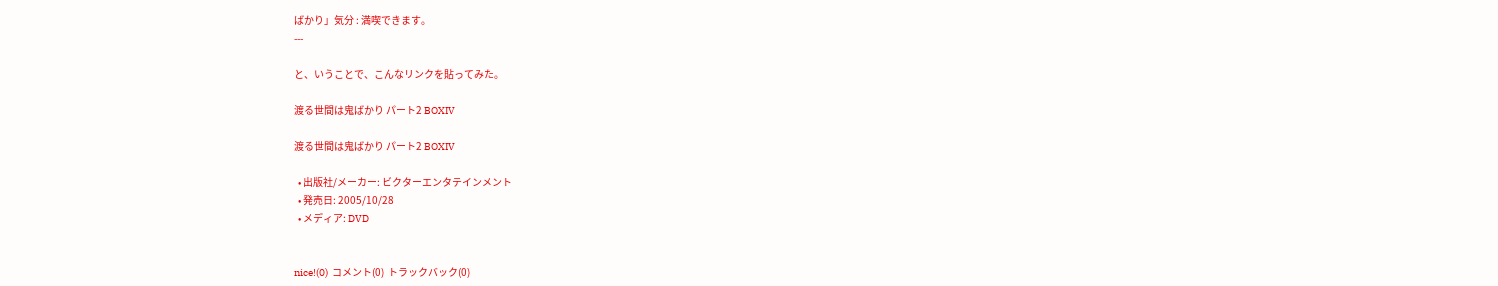ばかり」気分 : 満喫できます。
---

と、いうことで、こんなリンクを貼ってみた。

渡る世間は鬼ばかり パート2 BOXIV

渡る世間は鬼ばかり パート2 BOXIV

  • 出版社/メーカー: ビクターエンタテインメント
  • 発売日: 2005/10/28
  • メディア: DVD


nice!(0)  コメント(0)  トラックバック(0)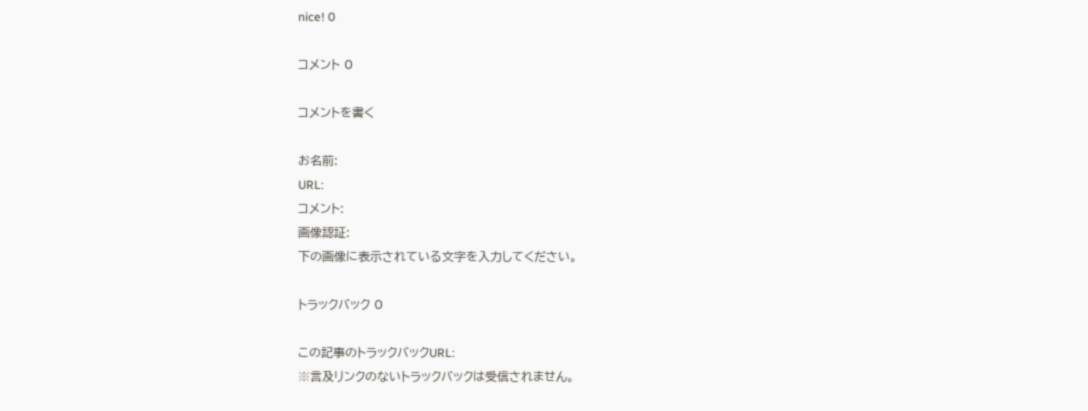nice! 0

コメント 0

コメントを書く

お名前:
URL:
コメント:
画像認証:
下の画像に表示されている文字を入力してください。

トラックバック 0

この記事のトラックバックURL:
※言及リンクのないトラックバックは受信されません。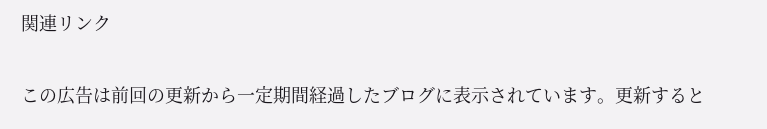関連リンク

この広告は前回の更新から一定期間経過したブログに表示されています。更新すると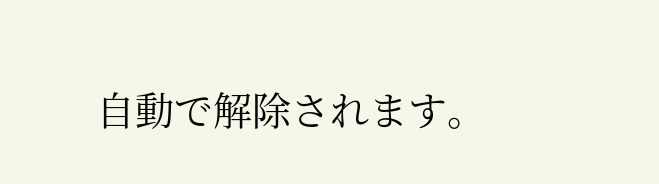自動で解除されます。